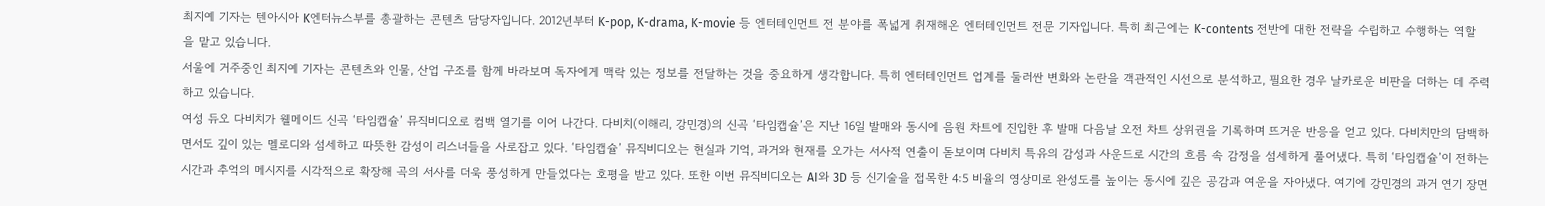최지예 기자는 텐아시아 K엔터뉴스부를 총괄하는 콘텐츠 담당자입니다. 2012년부터 K-pop, K-drama, K-movie 등 엔터테인먼트 전 분야를 폭넓게 취재해온 엔터테인먼트 전문 기자입니다. 특히 최근에는 K-contents 전반에 대한 전략을 수립하고 수행하는 역할을 맡고 있습니다.
서울에 거주중인 최지예 기자는 콘텐츠와 인물, 산업 구조를 함께 바라보며 독자에게 맥락 있는 정보를 전달하는 것을 중요하게 생각합니다. 특히 엔터테인먼트 업계를 둘러싼 변화와 논란을 객관적인 시선으로 분석하고, 필요한 경우 날카로운 비판을 더하는 데 주력하고 있습니다.
여성 듀오 다비치가 웰메이드 신곡 ‘타임캡슐’ 뮤직비디오로 컴백 열기를 이어 나간다. 다비치(이해리, 강민경)의 신곡 ‘타임캡슐’은 지난 16일 발매와 동시에 음원 차트에 진입한 후 발매 다음날 오전 차트 상위권을 기록하며 뜨거운 반응을 얻고 있다. 다비치만의 담백하면서도 깊이 있는 멜로디와 섬세하고 따뜻한 감성이 리스너들을 사로잡고 있다. ‘타임캡슐’ 뮤직비디오는 현실과 기억, 과거와 현재를 오가는 서사적 연출이 돋보이며 다비치 특유의 감성과 사운드로 시간의 흐름 속 감정을 섬세하게 풀어냈다. 특히 ‘타임캡슐’이 전하는 시간과 추억의 메시지를 시각적으로 확장해 곡의 서사를 더욱 풍성하게 만들었다는 호평을 받고 있다. 또한 이번 뮤직비디오는 AI와 3D 등 신기술을 접목한 4:5 비율의 영상미로 완성도를 높이는 동시에 깊은 공감과 여운을 자아냈다. 여기에 강민경의 과거 연기 장면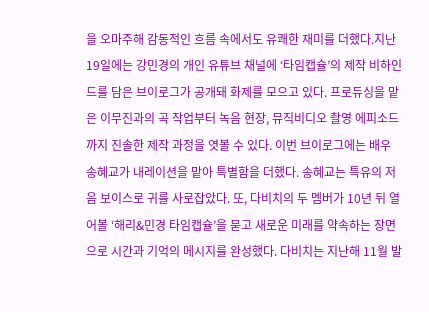을 오마주해 감동적인 흐름 속에서도 유쾌한 재미를 더했다.지난 19일에는 강민경의 개인 유튜브 채널에 ‘타임캡슐’의 제작 비하인드를 담은 브이로그가 공개돼 화제를 모으고 있다. 프로듀싱을 맡은 이무진과의 곡 작업부터 녹음 현장, 뮤직비디오 촬영 에피소드까지 진솔한 제작 과정을 엿볼 수 있다. 이번 브이로그에는 배우 송혜교가 내레이션을 맡아 특별함을 더했다. 송혜교는 특유의 저음 보이스로 귀를 사로잡았다. 또, 다비치의 두 멤버가 10년 뒤 열어볼 ‘해리&민경 타임캡슐’을 묻고 새로운 미래를 약속하는 장면으로 시간과 기억의 메시지를 완성했다. 다비치는 지난해 11월 발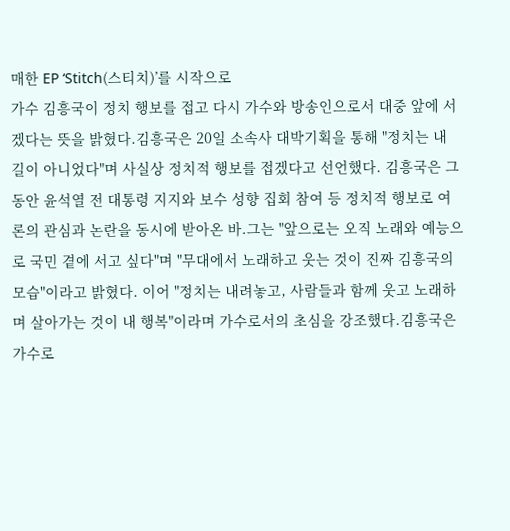매한 EP ‘Stitch(스티치)’를 시작으로
가수 김흥국이 정치 행보를 접고 다시 가수와 방송인으로서 대중 앞에 서겠다는 뜻을 밝혔다.김흥국은 20일 소속사 대박기획을 통해 "정치는 내 길이 아니었다"며 사실상 정치적 행보를 접겠다고 선언했다. 김흥국은 그동안 윤석열 전 대통령 지지와 보수 성향 집회 참여 등 정치적 행보로 여론의 관심과 논란을 동시에 받아온 바.그는 "앞으로는 오직 노래와 예능으로 국민 곁에 서고 싶다"며 "무대에서 노래하고 웃는 것이 진짜 김흥국의 모습"이라고 밝혔다. 이어 "정치는 내려놓고, 사람들과 함께 웃고 노래하며 살아가는 것이 내 행복"이라며 가수로서의 초심을 강조했다.김흥국은 가수로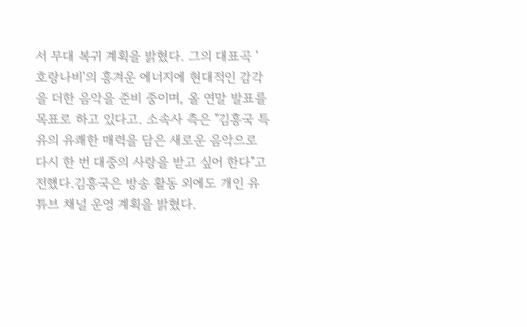서 무대 복귀 계획을 밝혔다. 그의 대표곡 '호랑나비'의 흥겨운 에너지에 현대적인 감각을 더한 음악을 준비 중이며, 올 연말 발표를 목표로 하고 있다고. 소속사 측은 "김흥국 특유의 유쾌한 매력을 담은 새로운 음악으로 다시 한 번 대중의 사랑을 받고 싶어 한다"고 전했다.김흥국은 방송 활동 외에도 개인 유튜브 채널 운영 계획을 밝혔다.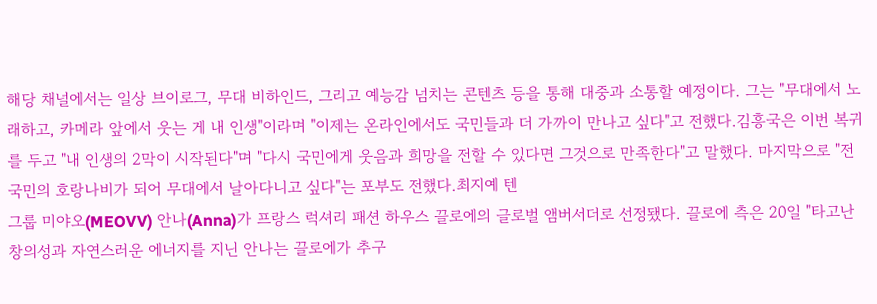해당 채널에서는 일상 브이로그, 무대 비하인드, 그리고 예능감 넘치는 콘텐츠 등을 통해 대중과 소통할 예정이다. 그는 "무대에서 노래하고, 카메라 앞에서 웃는 게 내 인생"이라며 "이제는 온라인에서도 국민들과 더 가까이 만나고 싶다"고 전했다.김흥국은 이번 복귀를 두고 "내 인생의 2막이 시작된다"며 "다시 국민에게 웃음과 희망을 전할 수 있다면 그것으로 만족한다"고 말했다. 마지막으로 "전 국민의 호랑나비가 되어 무대에서 날아다니고 싶다"는 포부도 전했다.최지예 텐
그룹 미야오(MEOVV) 안나(Anna)가 프랑스 럭셔리 패션 하우스 끌로에의 글로벌 앰버서더로 선정됐다. 끌로에 측은 20일 "타고난 창의성과 자연스러운 에너지를 지닌 안나는 끌로에가 추구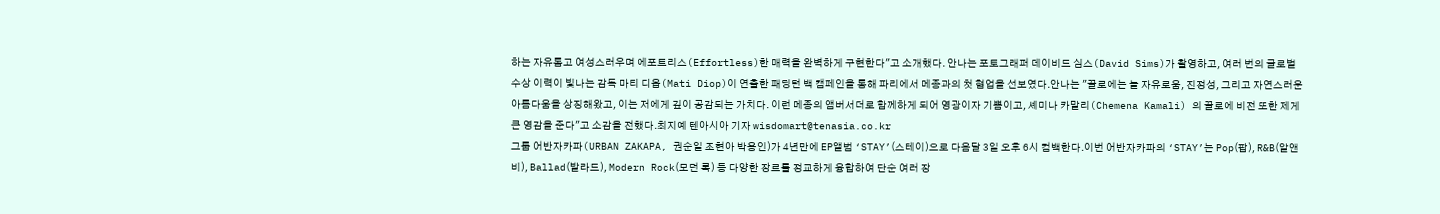하는 자유롭고 여성스러우며 에포트리스(Effortless)한 매력을 완벽하게 구현한다"고 소개했다. 안나는 포토그래퍼 데이비드 심스(David Sims)가 촬영하고, 여러 번의 글로벌 수상 이력이 빛나는 감독 마티 디옵(Mati Diop)이 연출한 패딩턴 백 캠페인을 통해 파리에서 메종과의 첫 협업을 선보였다.안나는 "끌로에는 늘 자유로움, 진정성, 그리고 자연스러운 아름다움을 상징해왔고, 이는 저에게 깊이 공감되는 가치다. 이런 메종의 앰버서더로 함께하게 되어 영광이자 기쁨이고, 셰미나 카말리(Chemena Kamali) 의 끌로에 비전 또한 제게 큰 영감을 준다"고 소감을 전했다.최지예 텐아시아 기자 wisdomart@tenasia.co.kr
그룹 어반자카파(URBAN ZAKAPA, 권순일 조현아 박용인)가 4년만에 EP앨범 ‘STAY’(스테이)으로 다음달 3일 오후 6시 컴백한다.이번 어반자카파의 ‘STAY’는 Pop(팝), R&B(알앤비), Ballad(발라드), Modern Rock(모던 록) 등 다양한 장르를 정교하게 융합하여 단순 여러 장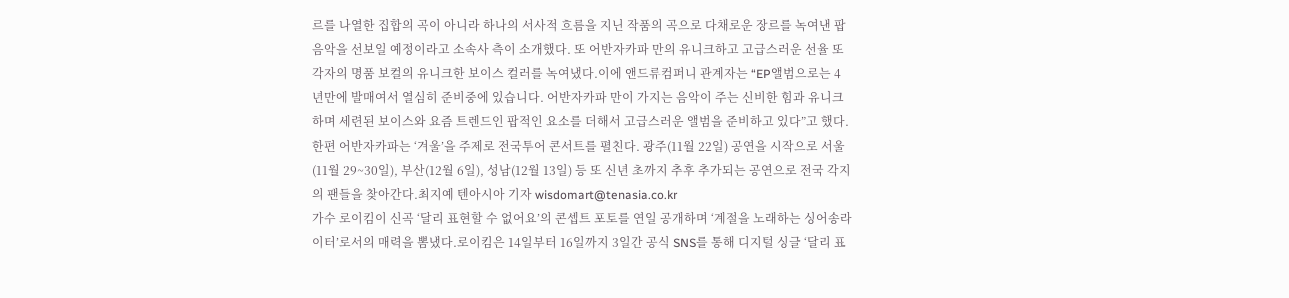르를 나열한 집합의 곡이 아니라 하나의 서사적 흐름을 지닌 작품의 곡으로 다채로운 장르를 녹여낸 팝음악을 선보일 예정이라고 소속사 측이 소개했다. 또 어반자카파 만의 유니크하고 고급스러운 선율 또 각자의 명품 보컬의 유니크한 보이스 컬러를 녹여냈다.이에 앤드류컴퍼니 관계자는 “EP앨범으로는 4년만에 발매여서 열심히 준비중에 있습니다. 어반자카파 만이 가지는 음악이 주는 신비한 힘과 유니크하며 세련된 보이스와 요즘 트렌드인 팝적인 요소를 더해서 고급스러운 앨범을 준비하고 있다”고 했다.한편 어반자카파는 ‘겨울’을 주제로 전국투어 콘서트를 펼친다. 광주(11월 22일) 공연을 시작으로 서울(11월 29~30일), 부산(12월 6일), 성남(12월 13일) 등 또 신년 초까지 추후 추가되는 공연으로 전국 각지의 팬들을 찾아간다.최지예 텐아시아 기자 wisdomart@tenasia.co.kr
가수 로이킴이 신곡 ‘달리 표현할 수 없어요’의 콘셉트 포토를 연일 공개하며 ‘계절을 노래하는 싱어송라이터’로서의 매력을 뽐냈다.로이킴은 14일부터 16일까지 3일간 공식 SNS를 통해 디지털 싱글 ‘달리 표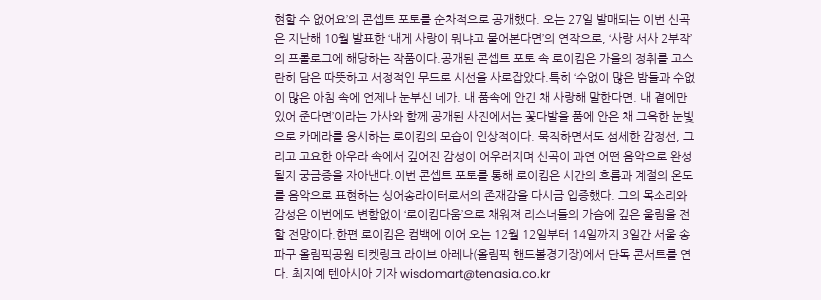현할 수 없어요’의 콘셉트 포토를 순차적으로 공개했다. 오는 27일 발매되는 이번 신곡은 지난해 10월 발표한 ‘내게 사랑이 뭐냐고 물어본다면’의 연작으로, ‘사랑 서사 2부작’의 프롤로그에 해당하는 작품이다.공개된 콘셉트 포토 속 로이킴은 가을의 정취를 고스란히 담은 따뜻하고 서정적인 무드로 시선을 사로잡았다.특히 ‘수없이 많은 밤들과 수없이 많은 아침 속에 언제나 눈부신 네가. 내 품속에 안긴 채 사랑해 말한다면. 내 곁에만 있어 준다면’이라는 가사와 함께 공개된 사진에서는 꽃다발을 품에 안은 채 그윽한 눈빛으로 카메라를 응시하는 로이킴의 모습이 인상적이다. 묵직하면서도 섬세한 감정선, 그리고 고요한 아우라 속에서 깊어진 감성이 어우러지며 신곡이 과연 어떤 음악으로 완성될지 궁금증을 자아낸다.이번 콘셉트 포토를 통해 로이킴은 시간의 흐름과 계절의 온도를 음악으로 표현하는 싱어송라이터로서의 존재감을 다시금 입증했다. 그의 목소리와 감성은 이번에도 변함없이 ‘로이킴다움’으로 채워져 리스너들의 가슴에 깊은 울림을 전할 전망이다.한편 로이킴은 컴백에 이어 오는 12월 12일부터 14일까지 3일간 서울 송파구 올림픽공원 티켓링크 라이브 아레나(올림픽 핸드볼경기장)에서 단독 콘서트를 연다. 최지예 텐아시아 기자 wisdomart@tenasia.co.kr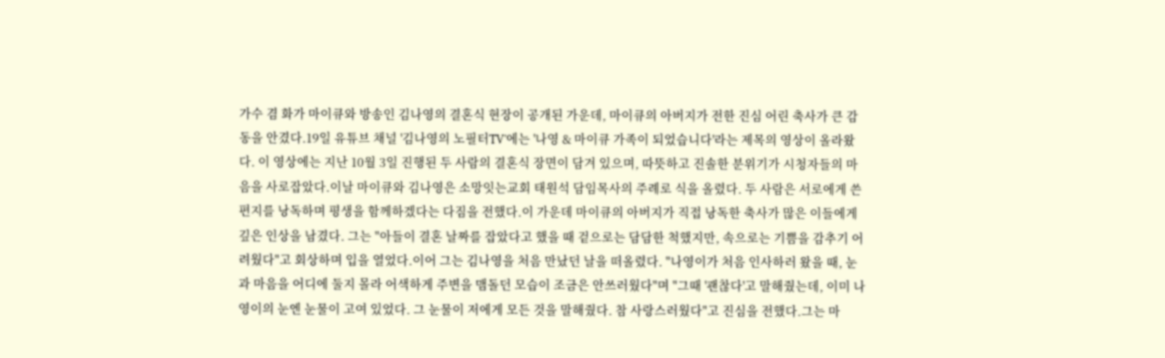가수 겸 화가 마이큐와 방송인 김나영의 결혼식 현장이 공개된 가운데, 마이큐의 아버지가 전한 진심 어린 축사가 큰 감동을 안겼다.19일 유튜브 채널 '김나영의 노필터TV'에는 '나영 & 마이큐 가족이 되었습니다'라는 제목의 영상이 올라왔다. 이 영상에는 지난 10월 3일 진행된 두 사람의 결혼식 장면이 담겨 있으며, 따뜻하고 진솔한 분위기가 시청자들의 마음을 사로잡았다.이날 마이큐와 김나영은 소망잇는교회 태원석 담임목사의 주례로 식을 올렸다. 두 사람은 서로에게 쓴 편지를 낭독하며 평생을 함께하겠다는 다짐을 전했다.이 가운데 마이큐의 아버지가 직접 낭독한 축사가 많은 이들에게 깊은 인상을 남겼다. 그는 "아들이 결혼 날짜를 잡았다고 했을 때 겉으로는 담담한 척했지만, 속으로는 기쁨을 감추기 어려웠다"고 회상하며 입을 열었다.이어 그는 김나영을 처음 만났던 날을 떠올렸다. "나영이가 처음 인사하러 왔을 때, 눈과 마음을 어디에 둘지 몰라 어색하게 주변을 맴돌던 모습이 조금은 안쓰러웠다"며 "그때 '괜찮다'고 말해줬는데, 이미 나영이의 눈엔 눈물이 고여 있었다. 그 눈물이 저에게 모든 것을 말해줬다. 참 사랑스러웠다"고 진심을 전했다.그는 마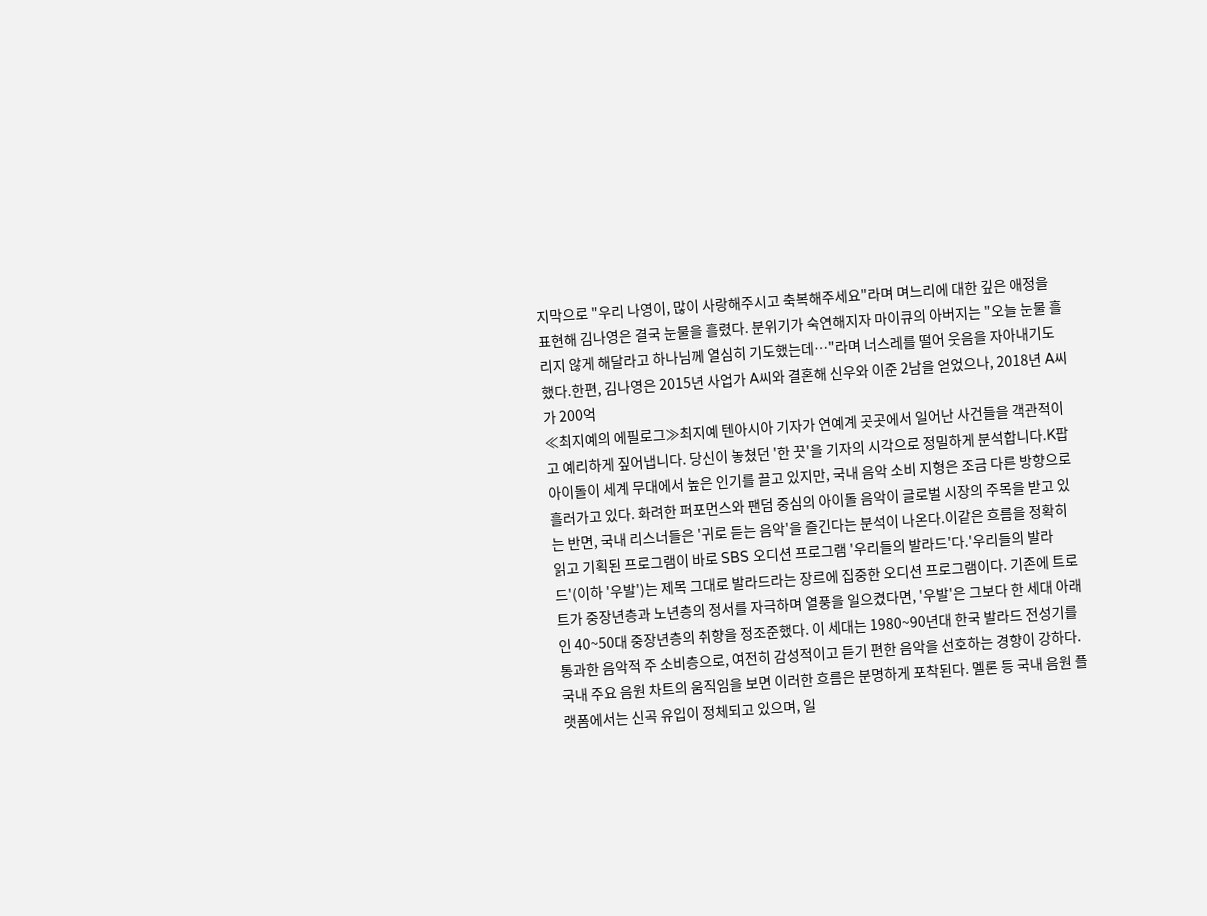지막으로 "우리 나영이, 많이 사랑해주시고 축복해주세요"라며 며느리에 대한 깊은 애정을 표현해 김나영은 결국 눈물을 흘렸다. 분위기가 숙연해지자 마이큐의 아버지는 "오늘 눈물 흘리지 않게 해달라고 하나님께 열심히 기도했는데…"라며 너스레를 떨어 웃음을 자아내기도 했다.한편, 김나영은 2015년 사업가 A씨와 결혼해 신우와 이준 2남을 얻었으나, 2018년 A씨가 200억
≪최지예의 에필로그≫최지예 텐아시아 기자가 연예계 곳곳에서 일어난 사건들을 객관적이고 예리하게 짚어냅니다. 당신이 놓쳤던 '한 끗'을 기자의 시각으로 정밀하게 분석합니다.K팝 아이돌이 세계 무대에서 높은 인기를 끌고 있지만, 국내 음악 소비 지형은 조금 다른 방향으로 흘러가고 있다. 화려한 퍼포먼스와 팬덤 중심의 아이돌 음악이 글로벌 시장의 주목을 받고 있는 반면, 국내 리스너들은 '귀로 듣는 음악'을 즐긴다는 분석이 나온다.이같은 흐름을 정확히 읽고 기획된 프로그램이 바로 SBS 오디션 프로그램 '우리들의 발라드'다.'우리들의 발라드'(이하 '우발')는 제목 그대로 발라드라는 장르에 집중한 오디션 프로그램이다. 기존에 트로트가 중장년층과 노년층의 정서를 자극하며 열풍을 일으켰다면, '우발'은 그보다 한 세대 아래인 40~50대 중장년층의 취향을 정조준했다. 이 세대는 1980~90년대 한국 발라드 전성기를 통과한 음악적 주 소비층으로, 여전히 감성적이고 듣기 편한 음악을 선호하는 경향이 강하다.국내 주요 음원 차트의 움직임을 보면 이러한 흐름은 분명하게 포착된다. 멜론 등 국내 음원 플랫폼에서는 신곡 유입이 정체되고 있으며, 일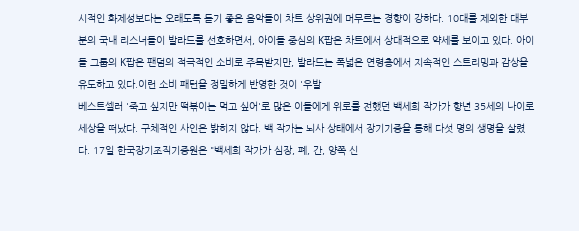시적인 화제성보다는 오래도록 듣기 좋은 음악들이 차트 상위권에 머무르는 경향이 강하다. 10대를 제외한 대부분의 국내 리스너들이 발라드를 선호하면서, 아이돌 중심의 K팝은 차트에서 상대적으로 약세를 보이고 있다. 아이돌 그룹의 K팝은 팬덤의 적극적인 소비로 주목받지만, 발라드는 폭넓은 연령층에서 지속적인 스트리밍과 감상을 유도하고 있다.이런 소비 패턴을 정밀하게 반영한 것이 '우발
베스트셀러 '죽고 싶지만 떡볶이는 먹고 싶어'로 많은 이들에게 위로를 전했던 백세희 작가가 향년 35세의 나이로 세상을 떠났다. 구체적인 사인은 밝히지 않다. 백 작가는 뇌사 상태에서 장기기증을 통해 다섯 명의 생명을 살렸다. 17일 한국장기조직기증원은 "백세희 작가가 심장, 폐, 간, 양쪽 신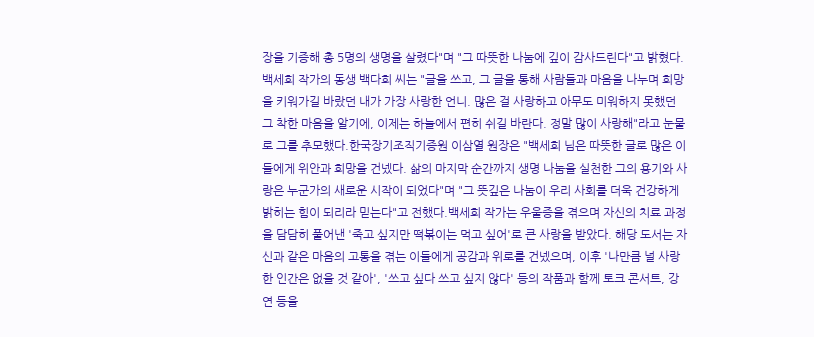장을 기증해 총 5명의 생명을 살렸다"며 "그 따뜻한 나눔에 깊이 감사드린다"고 밝혔다.백세희 작가의 동생 백다희 씨는 "글을 쓰고, 그 글을 통해 사람들과 마음을 나누며 희망을 키워가길 바랐던 내가 가장 사랑한 언니. 많은 걸 사랑하고 아무도 미워하지 못했던 그 착한 마음을 알기에, 이제는 하늘에서 편히 쉬길 바란다. 정말 많이 사랑해"라고 눈물로 그를 추모했다.한국장기조직기증원 이삼열 원장은 "백세희 님은 따뜻한 글로 많은 이들에게 위안과 희망을 건넸다. 삶의 마지막 순간까지 생명 나눔을 실천한 그의 용기와 사랑은 누군가의 새로운 시작이 되었다"며 "그 뜻깊은 나눔이 우리 사회를 더욱 건강하게 밝히는 힘이 되리라 믿는다"고 전했다.백세희 작가는 우울증을 겪으며 자신의 치료 과정을 담담히 풀어낸 '죽고 싶지만 떡볶이는 먹고 싶어'로 큰 사랑을 받았다. 해당 도서는 자신과 같은 마음의 고통을 겪는 이들에게 공감과 위로를 건넸으며, 이후 '나만큼 널 사랑한 인간은 없을 것 같아', '쓰고 싶다 쓰고 싶지 않다' 등의 작품과 함께 토크 콘서트, 강연 등을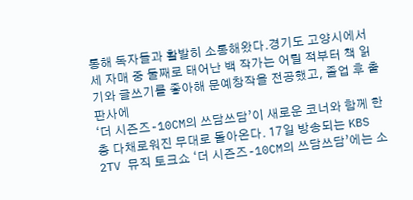통해 독자들과 활발히 소통해왔다.경기도 고양시에서 세 자매 중 둘째로 태어난 백 작가는 어릴 적부터 책 읽기와 글쓰기를 좋아해 문예창작을 전공했고, 졸업 후 출판사에
‘더 시즌즈-10CM의 쓰담쓰담’이 새로운 코너와 함께 한층 다채로워진 무대로 돌아온다. 17일 방송되는 KBS 2TV 뮤직 토크쇼 ‘더 시즌즈-10CM의 쓰담쓰담’에는 소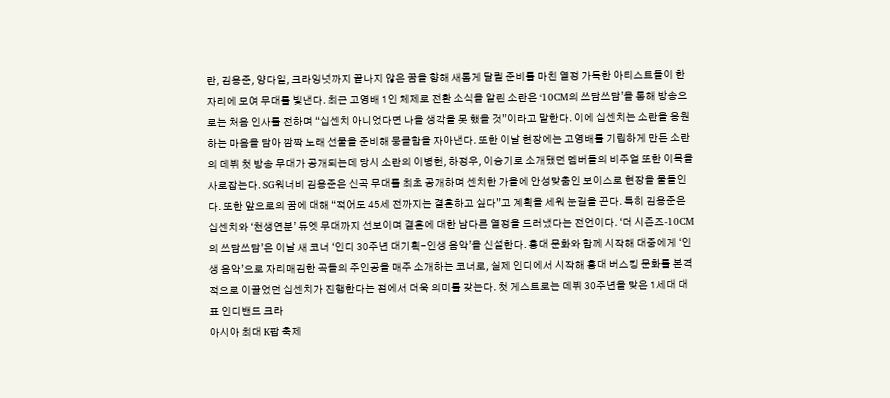란, 김용준, 양다일, 크라잉넛까지 끝나지 않은 꿈을 향해 새롭게 달릴 준비를 마친 열정 가득한 아티스트들이 한자리에 모여 무대를 빛낸다. 최근 고영배 1인 체제로 전환 소식을 알린 소란은 ‘10CM의 쓰담쓰담’을 통해 방송으로는 처음 인사를 전하며 “십센치 아니었다면 나올 생각을 못 했을 것”이라고 말한다. 이에 십센치는 소란을 응원하는 마음을 담아 깜짝 노래 선물을 준비해 뭉클함을 자아낸다. 또한 이날 현장에는 고영배를 기립하게 만든 소란의 데뷔 첫 방송 무대가 공개되는데 당시 소란의 이병헌, 하정우, 이승기로 소개됐던 멤버들의 비주얼 또한 이목을 사로잡는다. SG워너비 김용준은 신곡 무대를 최초 공개하며 센치한 가을에 안성맞춤인 보이스로 현장을 물들인다. 또한 앞으로의 꿈에 대해 “적어도 45세 전까지는 결혼하고 싶다”고 계획을 세워 눈길을 끈다. 특히 김용준은 십센치와 ‘천생연분’ 듀엣 무대까지 선보이며 결혼에 대한 남다른 열정을 드러냈다는 전언이다. ‘더 시즌즈-10CM의 쓰담쓰담’은 이날 새 코너 ‘인디 30주년 대기획-인생 음악’을 신설한다. 홍대 문화와 함께 시작해 대중에게 ‘인생 음악’으로 자리매김한 곡들의 주인공을 매주 소개하는 코너로, 실제 인디에서 시작해 홍대 버스킹 문화를 본격적으로 이끌었던 십센치가 진행한다는 점에서 더욱 의미를 갖는다. 첫 게스트로는 데뷔 30주년을 맞은 1세대 대표 인디밴드 크라
아시아 최대 K팝 축제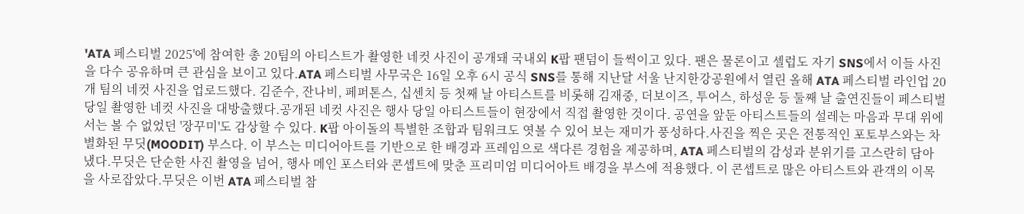'ATA 페스티벌 2025'에 참여한 총 20팀의 아티스트가 촬영한 네컷 사진이 공개돼 국내외 K팝 팬덤이 들썩이고 있다. 팬은 물론이고 셀럽도 자기 SNS에서 이들 사진을 다수 공유하며 큰 관심을 보이고 있다.ATA 페스티벌 사무국은 16일 오후 6시 공식 SNS를 통해 지난달 서울 난지한강공원에서 열린 올해 ATA 페스티벌 라인업 20개 팀의 네컷 사진을 업로드했다. 김준수, 잔나비, 페퍼톤스, 십센치 등 첫째 날 아티스트를 비롯해 김재중, 더보이즈, 투어스, 하성운 등 둘째 날 출연진들이 페스티벌 당일 촬영한 네컷 사진을 대방출했다.공개된 네컷 사진은 행사 당일 아티스트들이 현장에서 직접 촬영한 것이다. 공연을 앞둔 아티스트들의 설레는 마음과 무대 위에서는 볼 수 없었던 '장꾸미'도 감상할 수 있다. K팝 아이돌의 특별한 조합과 팀워크도 엿볼 수 있어 보는 재미가 풍성하다.사진을 찍은 곳은 전통적인 포토부스와는 차별화된 무딧(MOODIT) 부스다. 이 부스는 미디어아트를 기반으로 한 배경과 프레임으로 색다른 경험을 제공하며, ATA 페스티벌의 감성과 분위기를 고스란히 담아냈다.무딧은 단순한 사진 촬영을 넘어, 행사 메인 포스터와 콘셉트에 맞춘 프리미엄 미디어아트 배경을 부스에 적용했다. 이 콘셉트로 많은 아티스트와 관객의 이목을 사로잡았다.무딧은 이번 ATA 페스티벌 참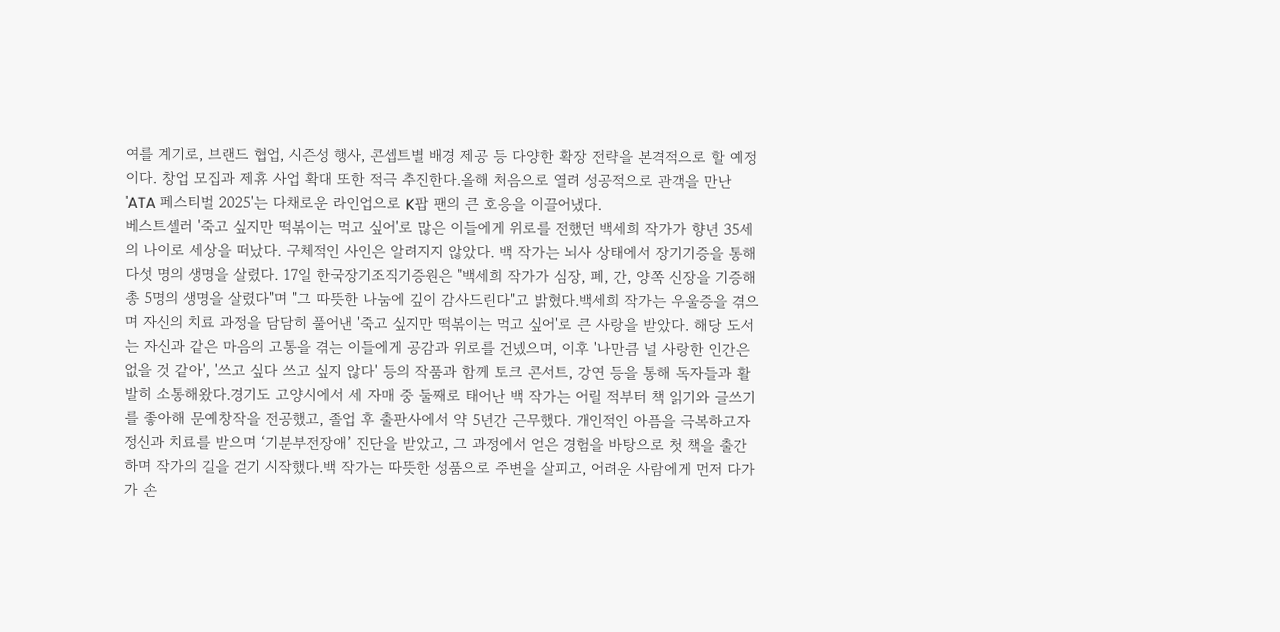여를 계기로, 브랜드 협업, 시즌성 행사, 콘셉트별 배경 제공 등 다양한 확장 전략을 본격적으로 할 예정이다. 창업 모집과 제휴 사업 확대 또한 적극 추진한다.올해 처음으로 열려 성공적으로 관객을 만난 'ATA 페스티벌 2025'는 다채로운 라인업으로 K팝 팬의 큰 호응을 이끌어냈다.
베스트셀러 '죽고 싶지만 떡볶이는 먹고 싶어'로 많은 이들에게 위로를 전했던 백세희 작가가 향년 35세의 나이로 세상을 떠났다. 구체적인 사인은 알려지지 않았다. 백 작가는 뇌사 상태에서 장기기증을 통해 다섯 명의 생명을 살렸다. 17일 한국장기조직기증원은 "백세희 작가가 심장, 폐, 간, 양쪽 신장을 기증해 총 5명의 생명을 살렸다"며 "그 따뜻한 나눔에 깊이 감사드린다"고 밝혔다.백세희 작가는 우울증을 겪으며 자신의 치료 과정을 담담히 풀어낸 '죽고 싶지만 떡볶이는 먹고 싶어'로 큰 사랑을 받았다. 해당 도서는 자신과 같은 마음의 고통을 겪는 이들에게 공감과 위로를 건넸으며, 이후 '나만큼 널 사랑한 인간은 없을 것 같아', '쓰고 싶다 쓰고 싶지 않다' 등의 작품과 함께 토크 콘서트, 강연 등을 통해 독자들과 활발히 소통해왔다.경기도 고양시에서 세 자매 중 둘째로 태어난 백 작가는 어릴 적부터 책 읽기와 글쓰기를 좋아해 문예창작을 전공했고, 졸업 후 출판사에서 약 5년간 근무했다. 개인적인 아픔을 극복하고자 정신과 치료를 받으며 ‘기분부전장애’ 진단을 받았고, 그 과정에서 얻은 경험을 바탕으로 첫 책을 출간하며 작가의 길을 걷기 시작했다.백 작가는 따뜻한 성품으로 주변을 살피고, 어려운 사람에게 먼저 다가가 손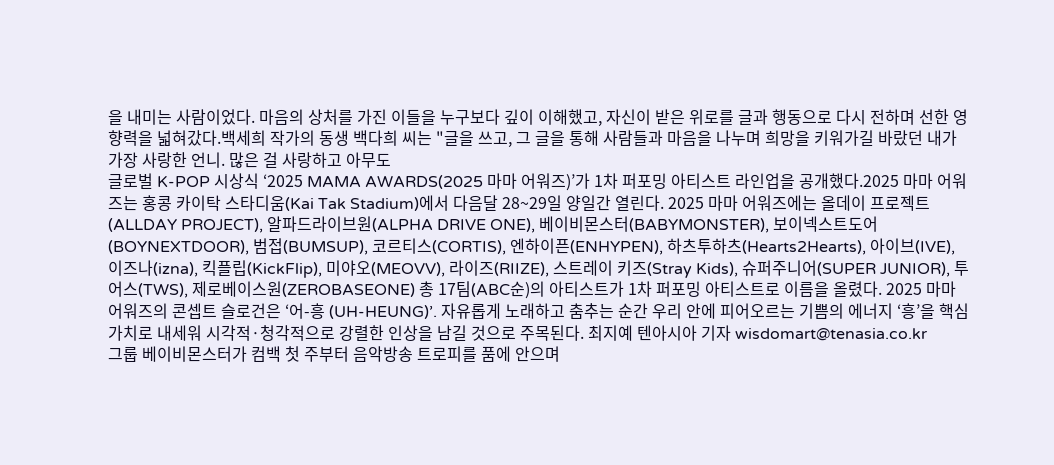을 내미는 사람이었다. 마음의 상처를 가진 이들을 누구보다 깊이 이해했고, 자신이 받은 위로를 글과 행동으로 다시 전하며 선한 영향력을 넓혀갔다.백세희 작가의 동생 백다희 씨는 "글을 쓰고, 그 글을 통해 사람들과 마음을 나누며 희망을 키워가길 바랐던 내가 가장 사랑한 언니. 많은 걸 사랑하고 아무도
글로벌 K-POP 시상식 ‘2025 MAMA AWARDS(2025 마마 어워즈)’가 1차 퍼포밍 아티스트 라인업을 공개했다.2025 마마 어워즈는 홍콩 카이탁 스타디움(Kai Tak Stadium)에서 다음달 28~29일 양일간 열린다. 2025 마마 어워즈에는 올데이 프로젝트(ALLDAY PROJECT), 알파드라이브원(ALPHA DRIVE ONE), 베이비몬스터(BABYMONSTER), 보이넥스트도어(BOYNEXTDOOR), 범접(BUMSUP), 코르티스(CORTIS), 엔하이픈(ENHYPEN), 하츠투하츠(Hearts2Hearts), 아이브(IVE), 이즈나(izna), 킥플립(KickFlip), 미야오(MEOVV), 라이즈(RIIZE), 스트레이 키즈(Stray Kids), 슈퍼주니어(SUPER JUNIOR), 투어스(TWS), 제로베이스원(ZEROBASEONE) 총 17팀(ABC순)의 아티스트가 1차 퍼포밍 아티스트로 이름을 올렸다. 2025 마마 어워즈의 콘셉트 슬로건은 ‘어-흥 (UH-HEUNG)’. 자유롭게 노래하고 춤추는 순간 우리 안에 피어오르는 기쁨의 에너지 ‘흥’을 핵심 가치로 내세워 시각적·청각적으로 강렬한 인상을 남길 것으로 주목된다. 최지예 텐아시아 기자 wisdomart@tenasia.co.kr
그룹 베이비몬스터가 컴백 첫 주부터 음악방송 트로피를 품에 안으며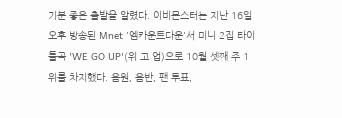기분 좋은 출발을 알렸다. 이비몬스터는 지난 16일 오후 방송된 Mnet '엠카운트다운'서 미니 2집 타이틀곡 'WE GO UP'(위 고 업)으로 10월 셋째 주 1위를 차지했다. 음원, 음반, 팬 투표,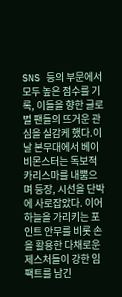SNS 등의 부문에서 모두 높은 점수를 기록, 이들을 향한 글로벌 팬들의 뜨거운 관심을 실감케 했다.이날 본무대에서 베이비몬스터는 독보적 카리스마를 내뿜으며 등장, 시선을 단박에 사로잡았다. 이어 하늘을 가리키는 포인트 안무를 비롯 손을 활용한 다채로운 제스처들이 강한 임팩트를 남긴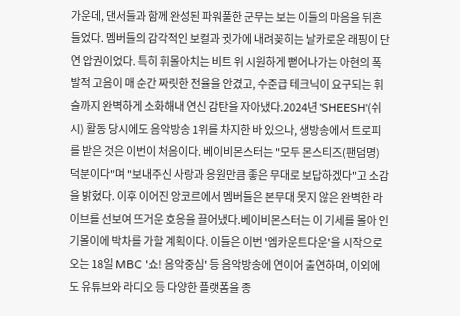가운데, 댄서들과 함께 완성된 파워풀한 군무는 보는 이들의 마음을 뒤흔들었다. 멤버들의 감각적인 보컬과 귓가에 내려꽂히는 날카로운 래핑이 단연 압권이었다. 특히 휘몰아치는 비트 위 시원하게 뻗어나가는 아현의 폭발적 고음이 매 순간 짜릿한 전율을 안겼고, 수준급 테크닉이 요구되는 휘슬까지 완벽하게 소화해내 연신 감탄을 자아냈다.2024년 'SHEESH'(쉬시) 활동 당시에도 음악방송 1위를 차지한 바 있으나, 생방송에서 트로피를 받은 것은 이번이 처음이다. 베이비몬스터는 "모두 몬스티즈(팬덤명) 덕분이다"며 "보내주신 사랑과 응원만큼 좋은 무대로 보답하겠다"고 소감을 밝혔다. 이후 이어진 앙코르에서 멤버들은 본무대 못지 않은 완벽한 라이브를 선보여 뜨거운 호응을 끌어냈다.베이비몬스터는 이 기세를 몰아 인기몰이에 박차를 가할 계획이다. 이들은 이번 '엠카운트다운'을 시작으로 오는 18일 MBC '쇼! 음악중심' 등 음악방송에 연이어 출연하며, 이외에도 유튜브와 라디오 등 다양한 플랫폼을 종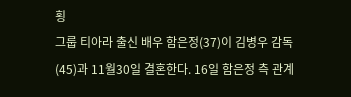횡
그룹 티아라 출신 배우 함은정(37)이 김병우 감독(45)과 11월30일 결혼한다. 16일 함은정 측 관계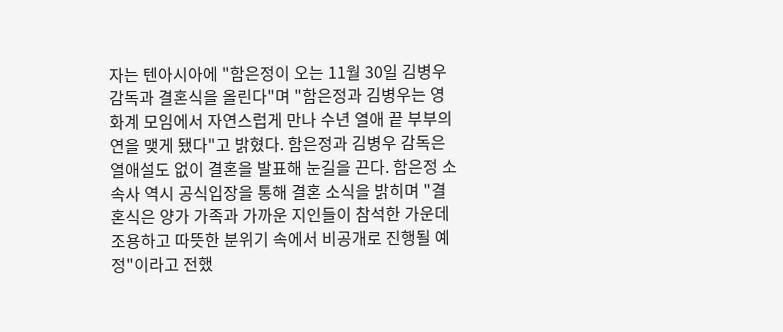자는 텐아시아에 "함은정이 오는 11월 30일 김병우 감독과 결혼식을 올린다"며 "함은정과 김병우는 영화계 모임에서 자연스럽게 만나 수년 열애 끝 부부의 연을 맺게 됐다"고 밝혔다. 함은정과 김병우 감독은 열애설도 없이 결혼을 발표해 눈길을 끈다. 함은정 소속사 역시 공식입장을 통해 결혼 소식을 밝히며 "결혼식은 양가 가족과 가까운 지인들이 참석한 가운데 조용하고 따뜻한 분위기 속에서 비공개로 진행될 예정"이라고 전했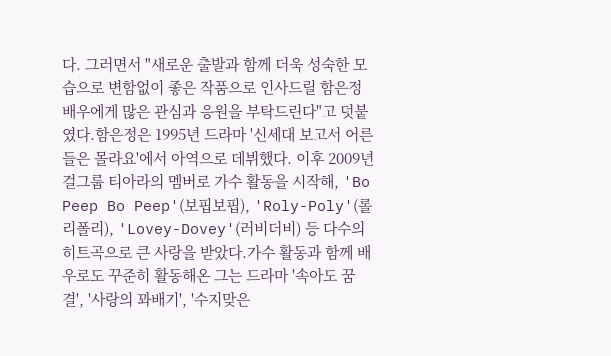다. 그러면서 "새로운 출발과 함께 더욱 성숙한 모습으로 변함없이 좋은 작품으로 인사드릴 함은정 배우에게 많은 관심과 응원을 부탁드린다"고 덧붙였다.함은정은 1995년 드라마 '신세대 보고서 어른들은 몰라요'에서 아역으로 데뷔했다. 이후 2009년 걸그룹 티아라의 멤버로 가수 활동을 시작해, 'Bo Peep Bo Peep'(보핍보핍), 'Roly-Poly'(롤리폴리), 'Lovey-Dovey'(러비더비) 등 다수의 히트곡으로 큰 사랑을 받았다.가수 활동과 함께 배우로도 꾸준히 활동해온 그는 드라마 '속아도 꿈결', '사랑의 꽈배기', '수지맞은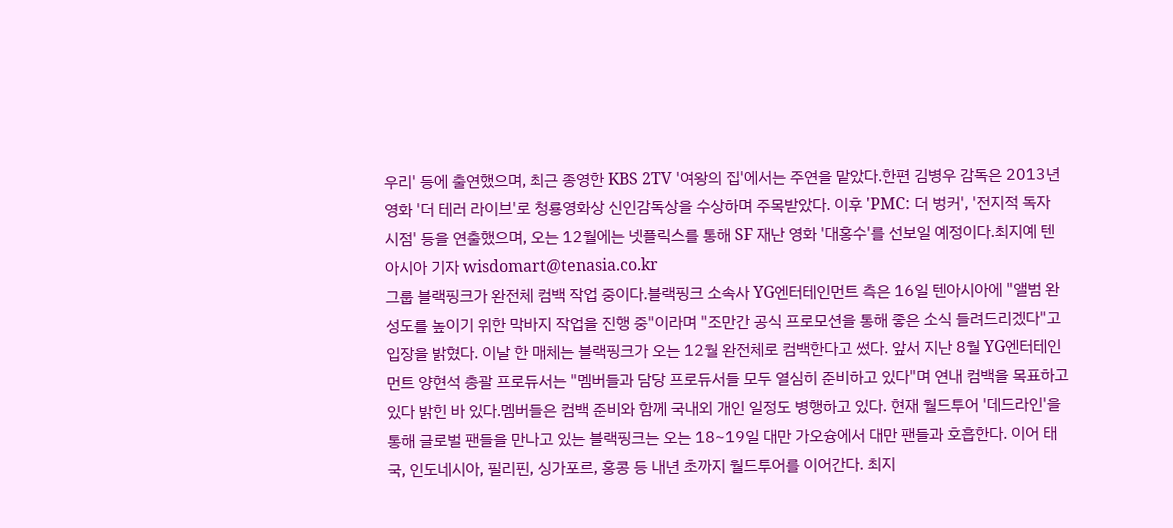우리' 등에 출연했으며, 최근 종영한 KBS 2TV '여왕의 집'에서는 주연을 맡았다.한편 김병우 감독은 2013년 영화 '더 테러 라이브'로 청룡영화상 신인감독상을 수상하며 주목받았다. 이후 'PMC: 더 벙커', '전지적 독자 시점' 등을 연출했으며, 오는 12월에는 넷플릭스를 통해 SF 재난 영화 '대홍수'를 선보일 예정이다.최지예 텐아시아 기자 wisdomart@tenasia.co.kr
그룹 블랙핑크가 완전체 컴백 작업 중이다.블랙핑크 소속사 YG엔터테인먼트 측은 16일 텐아시아에 "앨범 완성도를 높이기 위한 막바지 작업을 진행 중"이라며 "조만간 공식 프로모션을 통해 좋은 소식 들려드리겠다"고 입장을 밝혔다. 이날 한 매체는 블랙핑크가 오는 12월 완전체로 컴백한다고 썼다. 앞서 지난 8월 YG엔터테인먼트 양현석 총괄 프로듀서는 "멤버들과 담당 프로듀서들 모두 열심히 준비하고 있다"며 연내 컴백을 목표하고 있다 밝힌 바 있다.멤버들은 컴백 준비와 함께 국내외 개인 일정도 병행하고 있다. 현재 월드투어 '데드라인'을 통해 글로벌 팬들을 만나고 있는 블랙핑크는 오는 18~19일 대만 가오슝에서 대만 팬들과 호흡한다. 이어 태국, 인도네시아, 필리핀, 싱가포르, 홍콩 등 내년 초까지 월드투어를 이어간다. 최지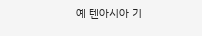예 텐아시아 기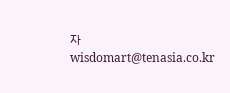자 wisdomart@tenasia.co.kr